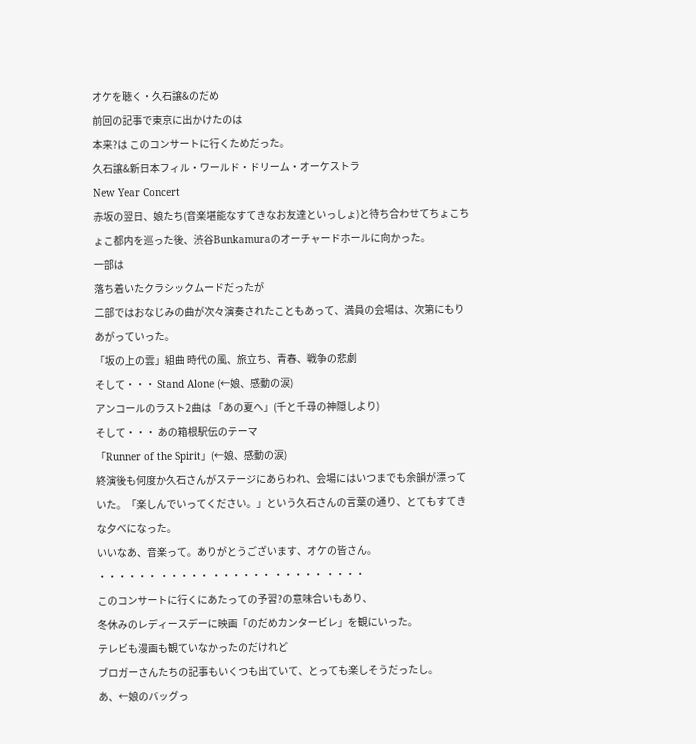オケを聴く・久石譲&のだめ
前回の記事で東京に出かけたのは
本来?は このコンサートに行くためだった。
久石譲&新日本フィル・ワールド・ドリーム・オーケストラ
New Year Concert
赤坂の翌日、娘たち(音楽堪能なすてきなお友達といっしょ)と待ち合わせてちょこちょこ都内を巡った後、渋谷Bunkamuraのオーチャードホールに向かった。
一部は
落ち着いたクラシックムードだったが
二部ではおなじみの曲が次々演奏されたこともあって、満員の会場は、次第にもりあがっていった。
「坂の上の雲」組曲 時代の風、旅立ち、青春、戦争の悲劇
そして・・・ Stand Alone (←娘、感動の涙)
アンコールのラスト2曲は 「あの夏へ」(千と千尋の神隠しより)
そして・・・ あの箱根駅伝のテーマ
「Runner of the Spirit」(←娘、感動の涙)
終演後も何度か久石さんがステージにあらわれ、会場にはいつまでも余韻が漂っていた。「楽しんでいってください。」という久石さんの言葉の通り、とてもすてきな夕べになった。
いいなあ、音楽って。ありがとうございます、オケの皆さん。
・・・・・・ ・・・・・ ・・・・・・ ・・・・・ ・・・・
このコンサートに行くにあたっての予習?の意味合いもあり、
冬休みのレディースデーに映画「のだめカンタービレ」を観にいった。
テレビも漫画も観ていなかったのだけれど
ブロガーさんたちの記事もいくつも出ていて、とっても楽しそうだったし。
あ、←娘のバッグっ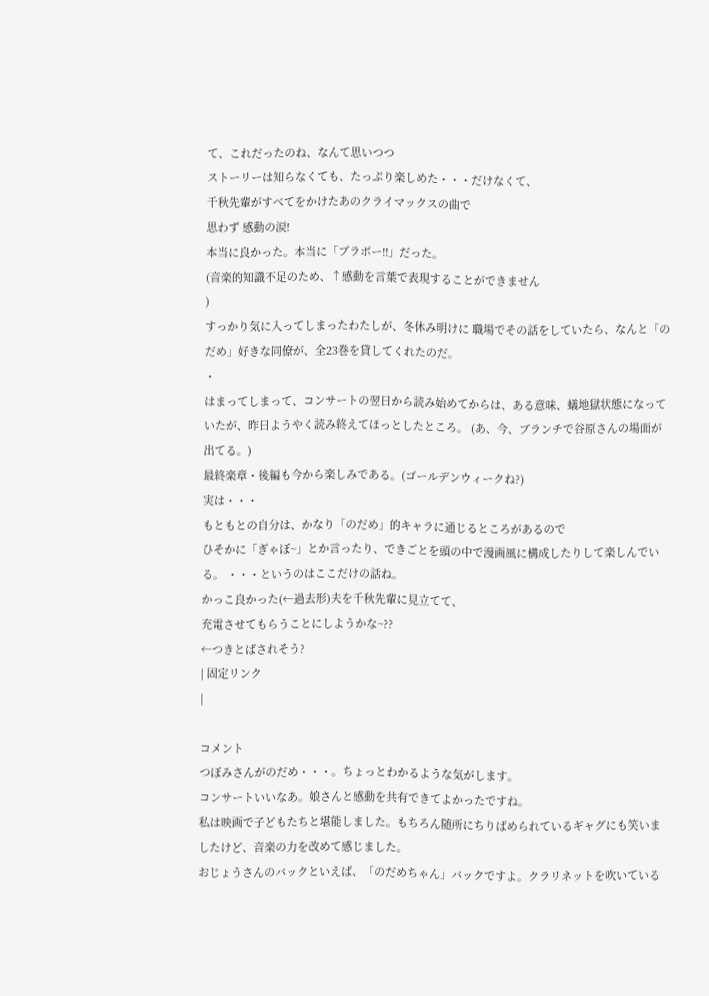て、これだったのね、なんて思いつつ
ストーリーは知らなくても、たっぷり楽しめた・・・だけなくて、
千秋先輩がすべてをかけたあのクライマックスの曲で
思わず 感動の涙!
本当に良かった。本当に「ブラボー!!」だった。
(音楽的知識不足のため、↑感動を言葉で表現することができません
)
すっかり気に入ってしまったわたしが、冬休み明けに 職場でその話をしていたら、なんと「のだめ」好きな同僚が、全23巻を貸してくれたのだ。
・
はまってしまって、コンサートの翌日から読み始めてからは、ある意味、蟻地獄状態になっていたが、昨日ようやく読み終えてほっとしたところ。 (あ、今、ブランチで谷原さんの場面が出てる。)
最終楽章・後編も今から楽しみである。(ゴールデンウィークね?)
実は・・・
もともとの自分は、かなり「のだめ」的キャラに通じるところがあるので
ひそかに「ぎゃぼ~」とか言ったり、できごとを頭の中で漫画風に構成したりして楽しんでいる。 ・・・というのはここだけの話ね。
かっこ良かった(←過去形)夫を千秋先輩に見立てて、
充電させてもらうことにしようかな~??
←つきとばされそう?
| 固定リンク
|

コメント
つぼみさんがのだめ・・・。ちょっとわかるような気がします。
コンサートいいなあ。娘さんと感動を共有できてよかったですね。
私は映画で子どもたちと堪能しました。もちろん随所にちりばめられているギャグにも笑いましたけど、音楽の力を改めて感じました。
おじょうさんのバックといえば、「のだめちゃん」バックですよ。クラリネットを吹いている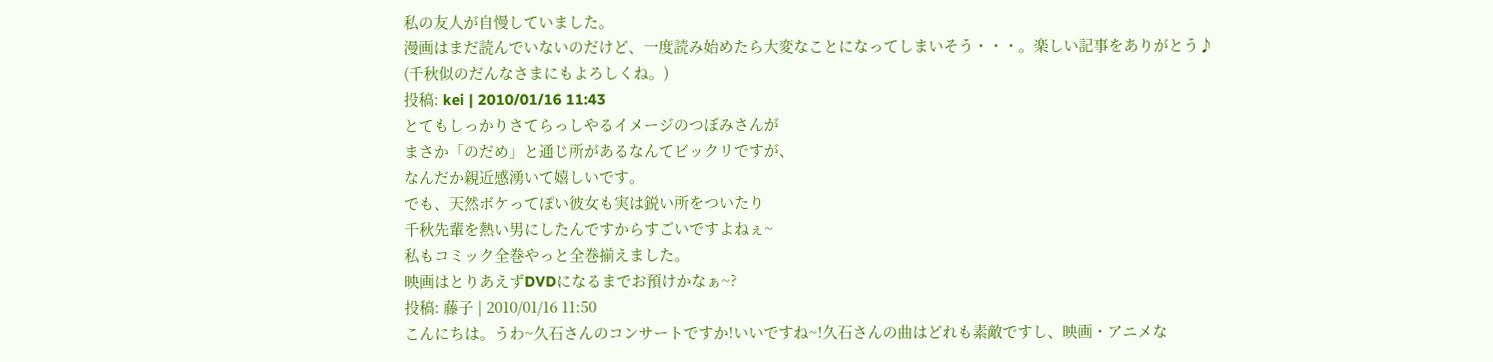私の友人が自慢していました。
漫画はまだ読んでいないのだけど、一度読み始めたら大変なことになってしまいそう・・・。楽しい記事をありがとう♪
(千秋似のだんなさまにもよろしくね。)
投稿: kei | 2010/01/16 11:43
とてもしっかりさてらっしやるイメージのつぼみさんが
まさか「のだめ」と通じ所があるなんてビックリですが、
なんだか親近感湧いて嬉しいです。
でも、天然ボケってぽい彼女も実は鋭い所をついたり
千秋先輩を熱い男にしたんですからすごいですよねぇ~
私もコミック全巻やっと全巻揃えました。
映画はとりあえずDVDになるまでお預けかなぁ~?
投稿: 藤子 | 2010/01/16 11:50
こんにちは。うわ~久石さんのコンサートですか!いいですね~!久石さんの曲はどれも素敵ですし、映画・アニメな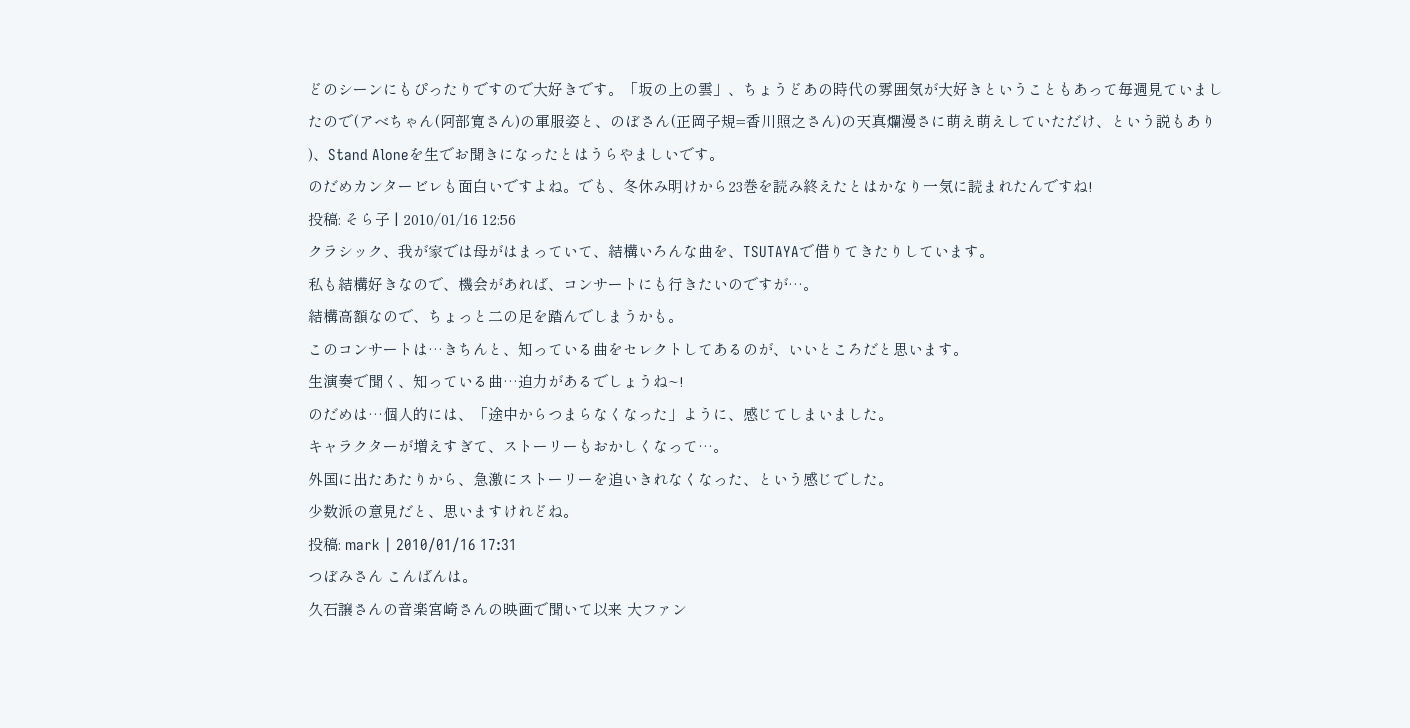どのシーンにもぴったりですので大好きです。「坂の上の雲」、ちょうどあの時代の雰囲気が大好きということもあって毎週見ていましたので(アベちゃん(阿部寛さん)の軍服姿と、のぼさん(正岡子規=香川照之さん)の天真爛漫さに萌え萌えしていただけ、という説もあり
)、Stand Aloneを生でお聞きになったとはうらやましいです。
のだめカンタービレも面白いですよね。でも、冬休み明けから23巻を読み終えたとはかなり一気に読まれたんですね!
投稿: そら子 | 2010/01/16 12:56
クラシック、我が家では母がはまっていて、結構いろんな曲を、TSUTAYAで借りてきたりしています。
私も結構好きなので、機会があれば、コンサートにも行きたいのですが…。
結構高額なので、ちょっと二の足を踏んでしまうかも。
このコンサートは…きちんと、知っている曲をセレクトしてあるのが、いいところだと思います。
生演奏で聞く、知っている曲…迫力があるでしょうね~!
のだめは…個人的には、「途中からつまらなくなった」ように、感じてしまいました。
キャラクターが増えすぎて、ストーリーもおかしくなって…。
外国に出たあたりから、急激にストーリーを追いきれなくなった、という感じでした。
少数派の意見だと、思いますけれどね。
投稿: mark | 2010/01/16 17:31
つぼみさん こんばんは。
久石譲さんの音楽宮崎さんの映画で聞いて以来 大ファン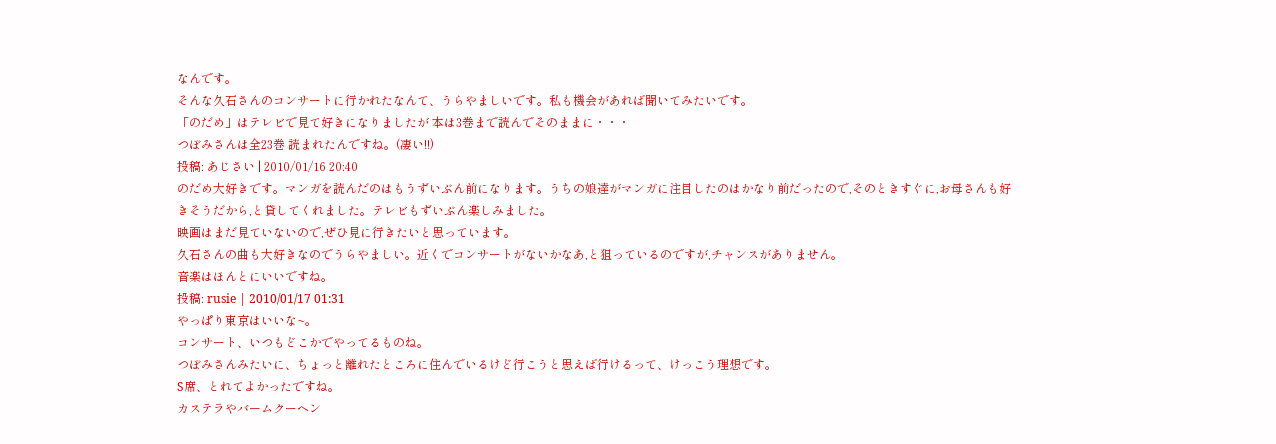なんです。
そんな久石さんのコンサートに行かれたなんて、うらやましいです。私も機会があれば聞いてみたいです。
「のだめ」はテレビで見て好きになりましたが 本は3巻まで読んでそのままに・・・
つぼみさんは全23巻 読まれたんですね。(凄い!!)
投稿: あじさい | 2010/01/16 20:40
のだめ大好きです。マンガを読んだのはもうずいぶん前になります。うちの娘達がマンガに注目したのはかなり前だったので,そのときすぐに,お母さんも好きそうだから,と貸してくれました。テレビもずいぶん楽しみました。
映画はまだ見ていないので,ぜひ見に行きたいと思っています。
久石さんの曲も大好きなのでうらやましい。近くでコンサートがないかなあ,と狙っているのですが,チャンスがありません。
音楽はほんとにいいですね。
投稿: rusie | 2010/01/17 01:31
やっぱり東京はいいな~。
コンサート、いつもどこかでやってるものね。
つぼみさんみたいに、ちょっと離れたところに住んでいるけど行こうと思えば行けるって、けっこう理想です。
S席、とれてよかったですね。
カステラやバームクーヘン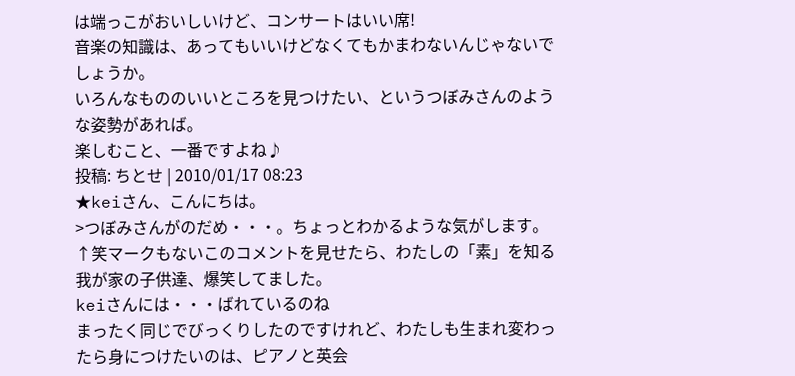は端っこがおいしいけど、コンサートはいい席!
音楽の知識は、あってもいいけどなくてもかまわないんじゃないでしょうか。
いろんなもののいいところを見つけたい、というつぼみさんのような姿勢があれば。
楽しむこと、一番ですよね♪
投稿: ちとせ | 2010/01/17 08:23
★keiさん、こんにちは。
>つぼみさんがのだめ・・・。ちょっとわかるような気がします。
↑笑マークもないこのコメントを見せたら、わたしの「素」を知る我が家の子供達、爆笑してました。
keiさんには・・・ばれているのね
まったく同じでびっくりしたのですけれど、わたしも生まれ変わったら身につけたいのは、ピアノと英会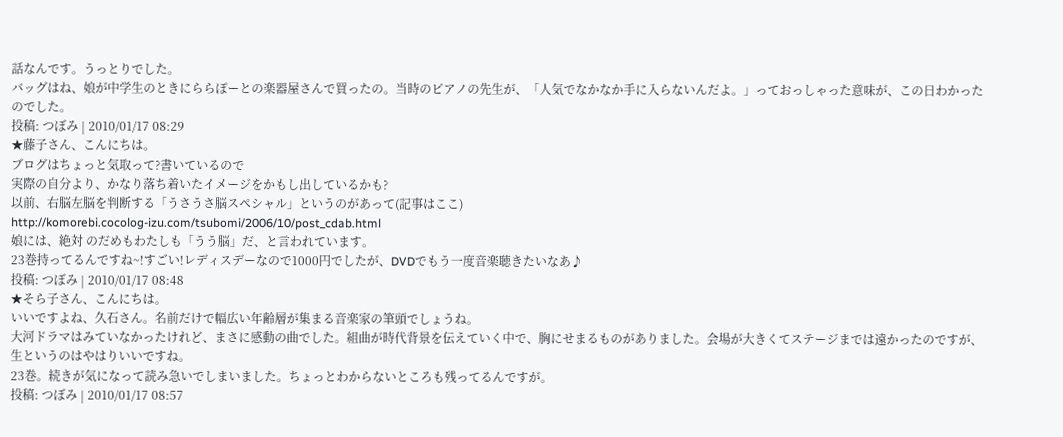話なんです。うっとりでした。
バッグはね、娘が中学生のときにららぽーとの楽器屋さんで買ったの。当時のピアノの先生が、「人気でなかなか手に入らないんだよ。」っておっしゃった意味が、この日わかったのでした。
投稿: つぼみ | 2010/01/17 08:29
★藤子さん、こんにちは。
ブログはちょっと気取って?書いているので
実際の自分より、かなり落ち着いたイメージをかもし出しているかも?
以前、右脳左脳を判断する「うさうさ脳スペシャル」というのがあって(記事はここ)
http://komorebi.cocolog-izu.com/tsubomi/2006/10/post_cdab.html
娘には、絶対 のだめもわたしも「うう脳」だ、と言われています。
23巻持ってるんですね~!すごい!レディスデーなので1000円でしたが、DVDでもう一度音楽聴きたいなあ♪
投稿: つぼみ | 2010/01/17 08:48
★そら子さん、こんにちは。
いいですよね、久石さん。名前だけで幅広い年齢層が集まる音楽家の筆頭でしょうね。
大河ドラマはみていなかったけれど、まさに感動の曲でした。組曲が時代背景を伝えていく中で、胸にせまるものがありました。会場が大きくてステージまでは遠かったのですが、生というのはやはりいいですね。
23巻。続きが気になって読み急いでしまいました。ちょっとわからないところも残ってるんですが。
投稿: つぼみ | 2010/01/17 08:57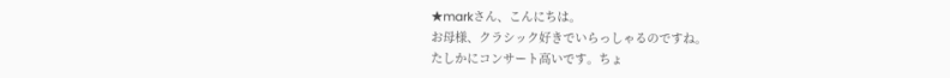★markさん、こんにちは。
お母様、クラシック好きでいらっしゃるのですね。
たしかにコンサート高いです。ちょ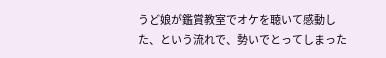うど娘が鑑賞教室でオケを聴いて感動した、という流れで、勢いでとってしまった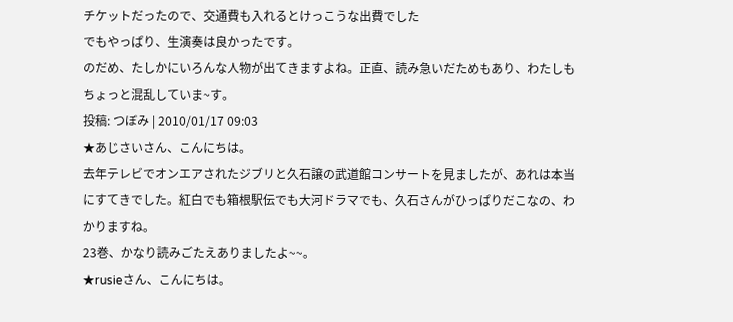チケットだったので、交通費も入れるとけっこうな出費でした
でもやっぱり、生演奏は良かったです。
のだめ、たしかにいろんな人物が出てきますよね。正直、読み急いだためもあり、わたしもちょっと混乱していま~す。
投稿: つぼみ | 2010/01/17 09:03
★あじさいさん、こんにちは。
去年テレビでオンエアされたジブリと久石譲の武道館コンサートを見ましたが、あれは本当にすてきでした。紅白でも箱根駅伝でも大河ドラマでも、久石さんがひっぱりだこなの、わかりますね。
23巻、かなり読みごたえありましたよ~~。
★rusieさん、こんにちは。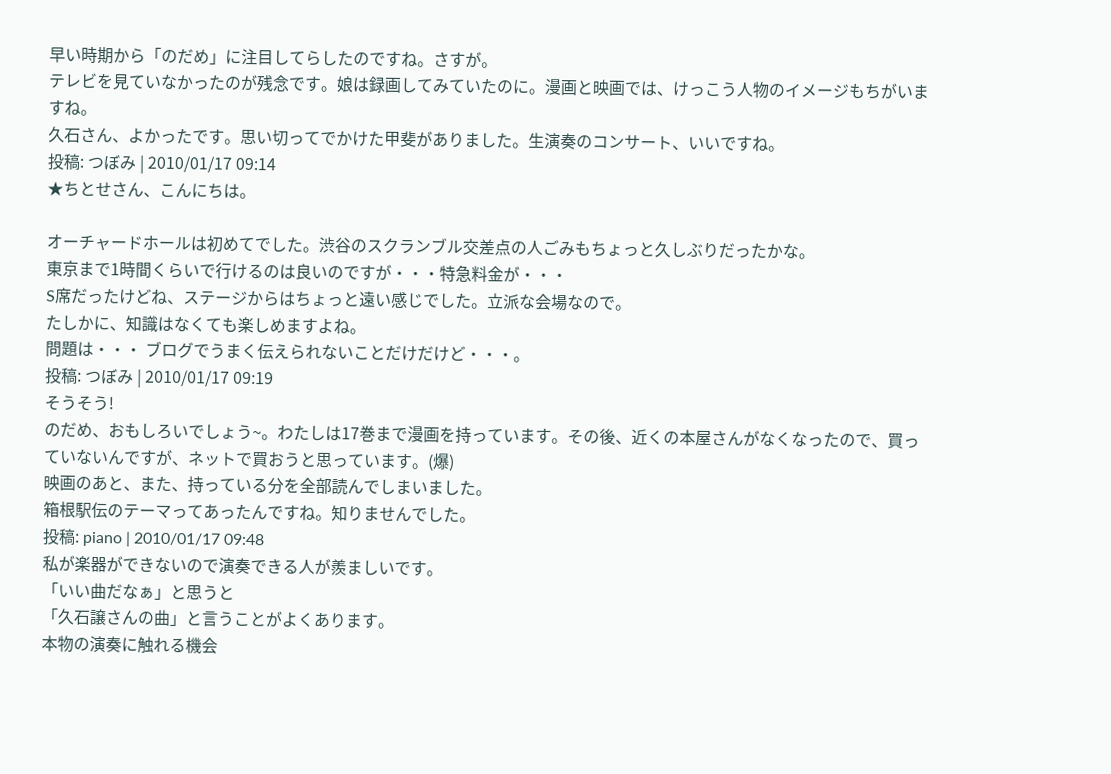早い時期から「のだめ」に注目してらしたのですね。さすが。
テレビを見ていなかったのが残念です。娘は録画してみていたのに。漫画と映画では、けっこう人物のイメージもちがいますね。
久石さん、よかったです。思い切ってでかけた甲斐がありました。生演奏のコンサート、いいですね。
投稿: つぼみ | 2010/01/17 09:14
★ちとせさん、こんにちは。

オーチャードホールは初めてでした。渋谷のスクランブル交差点の人ごみもちょっと久しぶりだったかな。
東京まで1時間くらいで行けるのは良いのですが・・・特急料金が・・・
S席だったけどね、ステージからはちょっと遠い感じでした。立派な会場なので。
たしかに、知識はなくても楽しめますよね。
問題は・・・ ブログでうまく伝えられないことだけだけど・・・。
投稿: つぼみ | 2010/01/17 09:19
そうそう!
のだめ、おもしろいでしょう~。わたしは17巻まで漫画を持っています。その後、近くの本屋さんがなくなったので、買っていないんですが、ネットで買おうと思っています。(爆)
映画のあと、また、持っている分を全部読んでしまいました。
箱根駅伝のテーマってあったんですね。知りませんでした。
投稿: piano | 2010/01/17 09:48
私が楽器ができないので演奏できる人が羨ましいです。
「いい曲だなぁ」と思うと
「久石譲さんの曲」と言うことがよくあります。
本物の演奏に触れる機会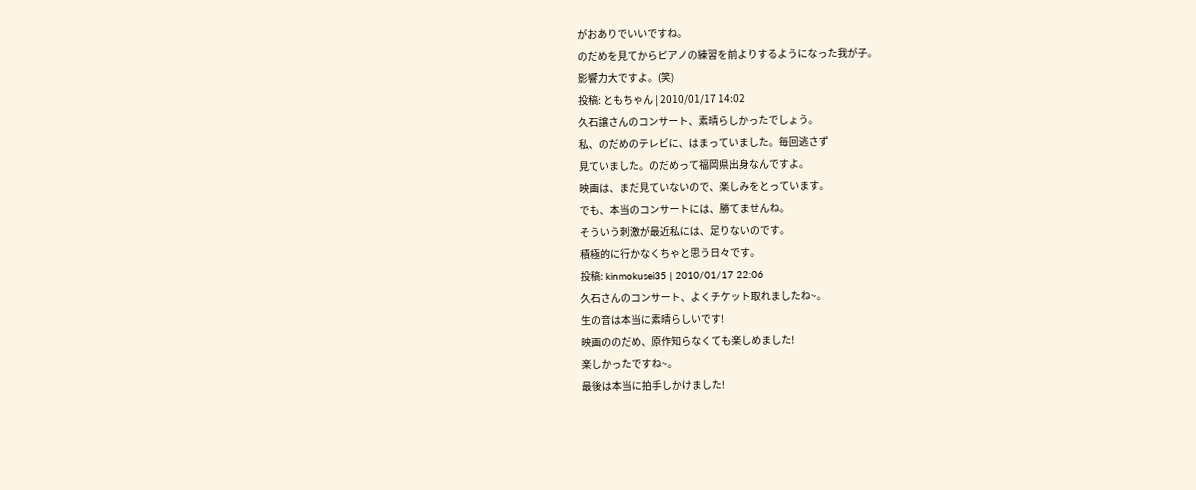がおありでいいですね。
のだめを見てからピアノの練習を前よりするようになった我が子。
影響力大ですよ。(笑)
投稿: ともちゃん | 2010/01/17 14:02
久石譲さんのコンサート、素晴らしかったでしょう。
私、のだめのテレビに、はまっていました。毎回逃さず
見ていました。のだめって福岡県出身なんですよ。
映画は、まだ見ていないので、楽しみをとっています。
でも、本当のコンサートには、勝てませんね。
そういう刺激が最近私には、足りないのです。
積極的に行かなくちゃと思う日々です。
投稿: kinmokusei35 | 2010/01/17 22:06
久石さんのコンサート、よくチケット取れましたね~。
生の音は本当に素晴らしいです!
映画ののだめ、原作知らなくても楽しめました!
楽しかったですね~。
最後は本当に拍手しかけました!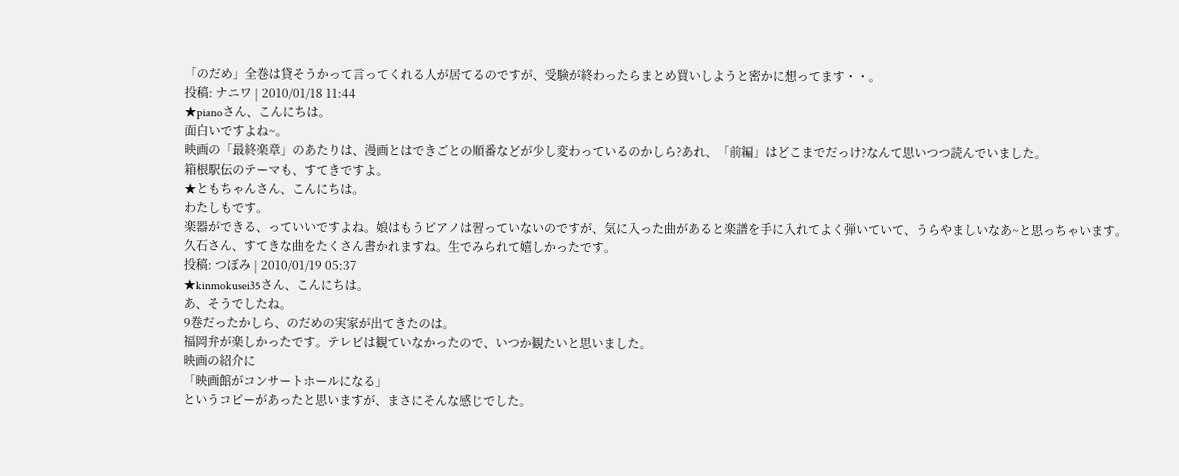「のだめ」全巻は貸そうかって言ってくれる人が居てるのですが、受験が終わったらまとめ買いしようと密かに想ってます・・。
投稿: ナニワ | 2010/01/18 11:44
★pianoさん、こんにちは。
面白いですよね~。
映画の「最終楽章」のあたりは、漫画とはできごとの順番などが少し変わっているのかしら?あれ、「前編」はどこまでだっけ?なんて思いつつ読んでいました。
箱根駅伝のテーマも、すてきですよ。
★ともちゃんさん、こんにちは。
わたしもです。
楽器ができる、っていいですよね。娘はもうピアノは習っていないのですが、気に入った曲があると楽譜を手に入れてよく弾いていて、うらやましいなあ~と思っちゃいます。
久石さん、すてきな曲をたくさん書かれますね。生でみられて嬉しかったです。
投稿: つぼみ | 2010/01/19 05:37
★kinmokusei35さん、こんにちは。
あ、そうでしたね。
9巻だったかしら、のだめの実家が出てきたのは。
福岡弁が楽しかったです。テレビは観ていなかったので、いつか観たいと思いました。
映画の紹介に
「映画館がコンサートホールになる」
というコピーがあったと思いますが、まさにそんな感じでした。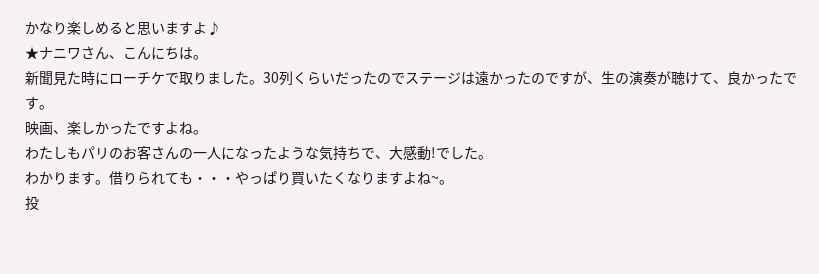かなり楽しめると思いますよ♪
★ナニワさん、こんにちは。
新聞見た時にローチケで取りました。30列くらいだったのでステージは遠かったのですが、生の演奏が聴けて、良かったです。
映画、楽しかったですよね。
わたしもパリのお客さんの一人になったような気持ちで、大感動!でした。
わかります。借りられても・・・やっぱり買いたくなりますよね~。
投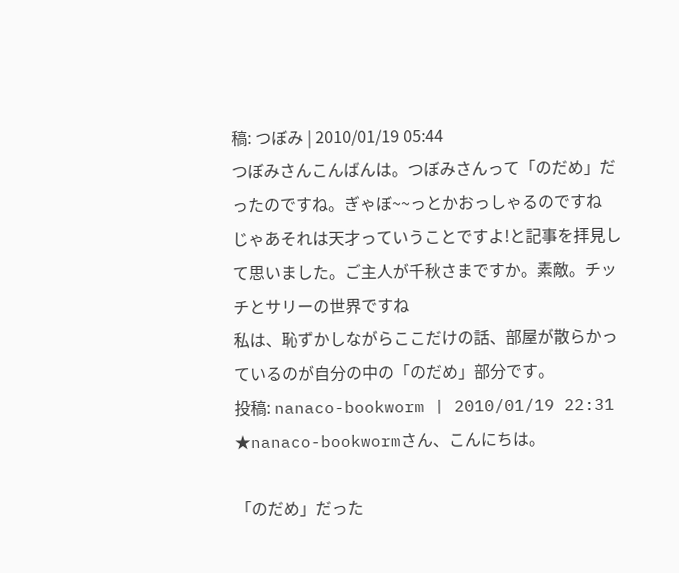稿: つぼみ | 2010/01/19 05:44
つぼみさんこんばんは。つぼみさんって「のだめ」だったのですね。ぎゃぼ~~っとかおっしゃるのですね
じゃあそれは天才っていうことですよ!と記事を拝見して思いました。ご主人が千秋さまですか。素敵。チッチとサリーの世界ですね
私は、恥ずかしながらここだけの話、部屋が散らかっているのが自分の中の「のだめ」部分です。
投稿: nanaco-bookworm | 2010/01/19 22:31
★nanaco-bookwormさん、こんにちは。

「のだめ」だった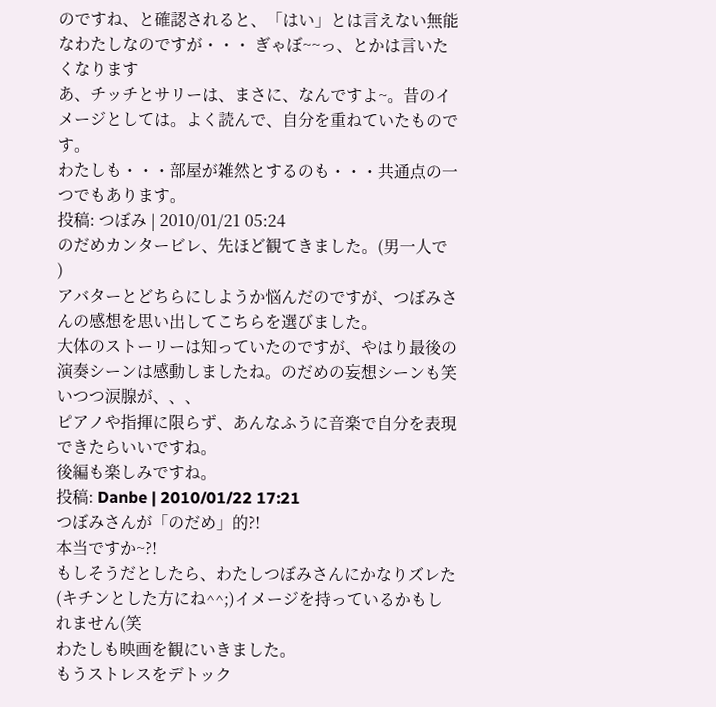のですね、と確認されると、「はい」とは言えない無能なわたしなのですが・・・ ぎゃぼ~~っ、とかは言いたくなります
あ、チッチとサリーは、まさに、なんですよ~。昔のイメージとしては。よく読んで、自分を重ねていたものです。
わたしも・・・部屋が雑然とするのも・・・共通点の一つでもあります。
投稿: つぼみ | 2010/01/21 05:24
のだめカンタービレ、先ほど観てきました。(男一人で
)
アバターとどちらにしようか悩んだのですが、つぼみさんの感想を思い出してこちらを選びました。
大体のストーリーは知っていたのですが、やはり最後の演奏シーンは感動しましたね。のだめの妄想シーンも笑いつつ涙腺が、、、
ピアノや指揮に限らず、あんなふうに音楽で自分を表現できたらいいですね。
後編も楽しみですね。
投稿: Danbe | 2010/01/22 17:21
つぼみさんが「のだめ」的?!
本当ですか~?!
もしそうだとしたら、わたしつぼみさんにかなりズレた(キチンとした方にね^^;)イメージを持っているかもしれません(笑
わたしも映画を観にいきました。
もうストレスをデトック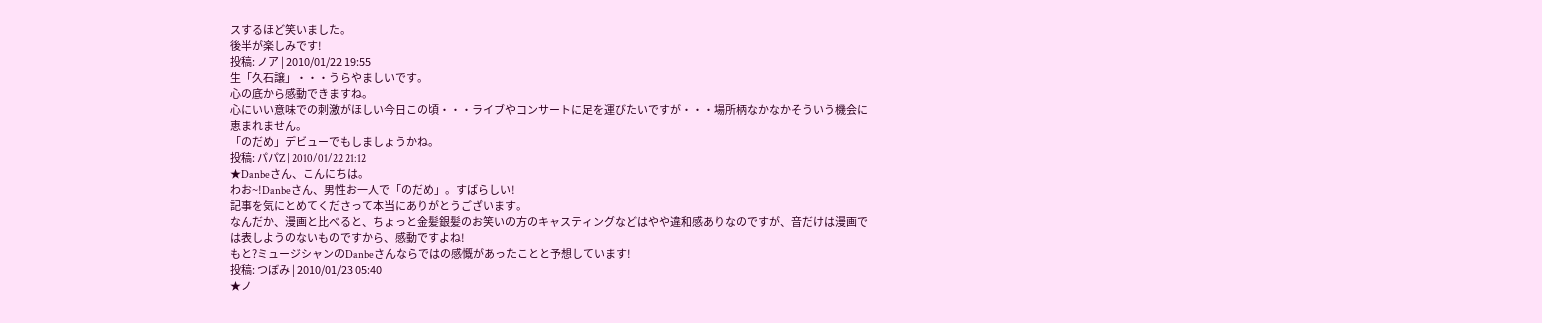スするほど笑いました。
後半が楽しみです!
投稿: ノア | 2010/01/22 19:55
生「久石譲」・・・うらやましいです。
心の底から感動できますね。
心にいい意味での刺激がほしい今日この頃・・・ライブやコンサートに足を運びたいですが・・・場所柄なかなかそういう機会に恵まれません。
「のだめ」デビューでもしましょうかね。
投稿: パパZ | 2010/01/22 21:12
★Danbeさん、こんにちは。
わお~!Danbeさん、男性お一人で「のだめ」。すばらしい!
記事を気にとめてくださって本当にありがとうございます。
なんだか、漫画と比べると、ちょっと金髪銀髪のお笑いの方のキャスティングなどはやや違和感ありなのですが、音だけは漫画では表しようのないものですから、感動ですよね!
もと?ミュージシャンのDanbeさんならではの感慨があったことと予想しています!
投稿: つぼみ | 2010/01/23 05:40
★ノ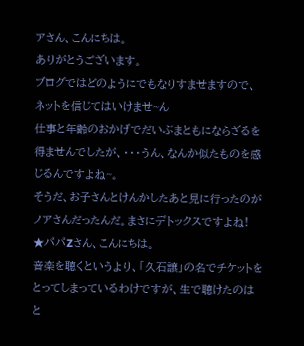アさん、こんにちは。
ありがとうございます。
ブログではどのようにでもなりすませますので、ネットを信じてはいけませ~ん
仕事と年齢のおかげでだいぶまともにならざるを得ませんでしたが、・・・うん、なんか似たものを感じるんですよね~。
そうだ、お子さんとけんかしたあと見に行ったのがノアさんだったんだ。まさにデトックスですよね!
★パパZさん、こんにちは。
音楽を聴くというより、「久石譲」の名でチケットをとってしまっているわけですが、生で聴けたのはと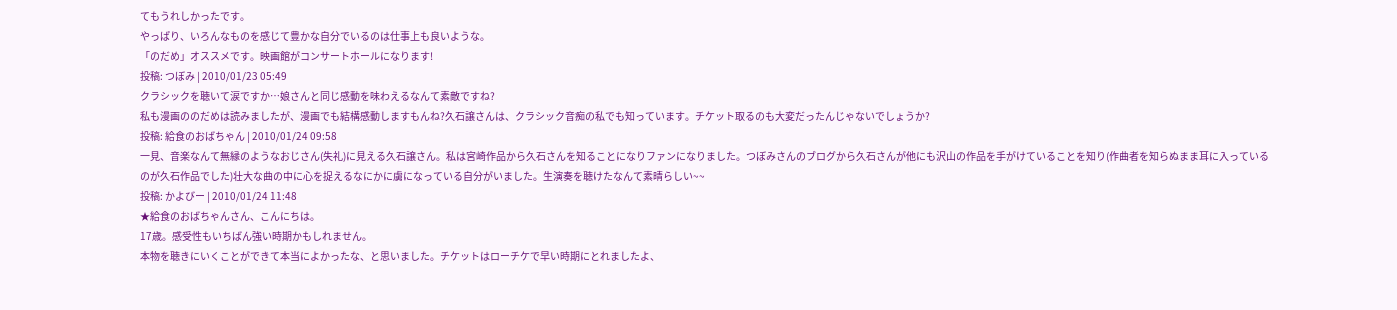てもうれしかったです。
やっぱり、いろんなものを感じて豊かな自分でいるのは仕事上も良いような。
「のだめ」オススメです。映画館がコンサートホールになります!
投稿: つぼみ | 2010/01/23 05:49
クラシックを聴いて涙ですか…娘さんと同じ感動を味わえるなんて素敵ですね?
私も漫画ののだめは読みましたが、漫画でも結構感動しますもんね?久石譲さんは、クラシック音痴の私でも知っています。チケット取るのも大変だったんじゃないでしょうか?
投稿: 給食のおばちゃん | 2010/01/24 09:58
一見、音楽なんて無縁のようなおじさん(失礼)に見える久石譲さん。私は宮崎作品から久石さんを知ることになりファンになりました。つぼみさんのブログから久石さんが他にも沢山の作品を手がけていることを知り(作曲者を知らぬまま耳に入っているのが久石作品でした)壮大な曲の中に心を捉えるなにかに虜になっている自分がいました。生演奏を聴けたなんて素晴らしい~~
投稿: かよびー | 2010/01/24 11:48
★給食のおばちゃんさん、こんにちは。
17歳。感受性もいちばん強い時期かもしれません。
本物を聴きにいくことができて本当によかったな、と思いました。チケットはローチケで早い時期にとれましたよ、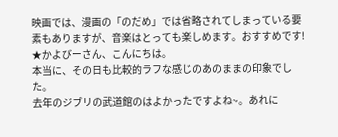映画では、漫画の「のだめ」では省略されてしまっている要素もありますが、音楽はとっても楽しめます。おすすめです!
★かよびーさん、こんにちは。
本当に、その日も比較的ラフな感じのあのままの印象でした。
去年のジブリの武道館のはよかったですよね~。あれに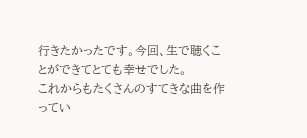行きたかったです。今回、生で聴くことができてとても幸せでした。
これからもたくさんのすてきな曲を作ってい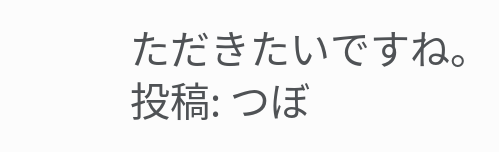ただきたいですね。
投稿: つぼ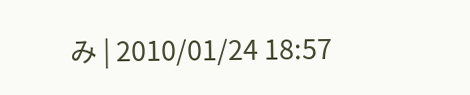み | 2010/01/24 18:57